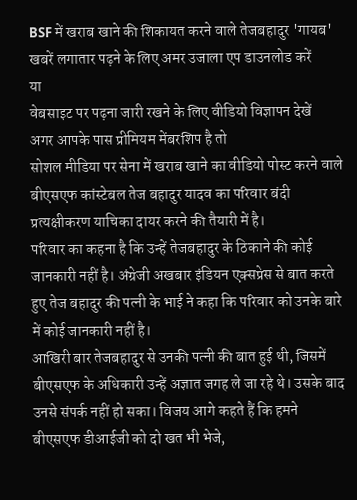BSF में खराब खाने की शिकायत करने वाले तेजबहादुर 'गायब'
खबरें लगातार पढ़ने के लिए अमर उजाला एप डाउनलोड करें
या
वेबसाइट पर पढ़ना जारी रखने के लिए वीडियो विज्ञापन देखें
अगर आपके पास प्रीमियम मेंबरशिप है तो
सोशल मीडिया पर सेना में खराब खाने का वीडियो पोस्ट करने वाले बीएसएफ कांस्टेबल तेज बहादुर यादव का परिवार बंदी प्रत्यक्षीकरण याचिका दायर करने की तैयारी में है।
परिवार का कहना है कि उन्हें तेजबहादुर के ठिकाने की कोई जानकारी नहीं है। अंग्रेजी अखबार इंडियन एक्सप्रेस से बात करते हुए तेज बहादुर की पत्नी के भाई ने कहा कि परिवार को उनके बारे में कोई जानकारी नहीं है।
आखिरी बार तेजबहादुर से उनकी पत्नी की बात हुई थी, जिसमें बीएसएफ के अधिकारी उन्हें अज्ञात जगह ले जा रहे थे। उसके बाद उनसे संपर्क नहीं हो सका। विजय आगे कहते हैं कि हमने बीएसएफ डीआईजी को दो खत भी भेजे,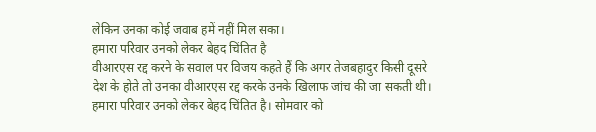लेकिन उनका कोई जवाब हमें नहीं मिल सका।
हमारा परिवार उनको लेकर बेहद चिंतित है
वीआरएस रद्द करने के सवाल पर विजय कहते हैं कि अगर तेजबहादुर किसी दूसरे देश के होते तो उनका वीआरएस रद्द करके उनके खिलाफ जांच की जा सकती थी।
हमारा परिवार उनको लेकर बेहद चिंतित है। सोमवार को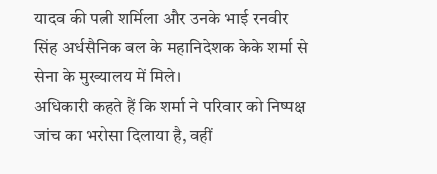यादव की पत्नी शर्मिला और उनके भाई रनवीर सिंह अर्धसैनिक बल के महानिदेशक केके शर्मा से सेना के मुख्यालय में मिले।
अधिकारी कहते हैं कि शर्मा ने परिवार को निष्पक्ष जांच का भरोसा दिलाया है, वहीं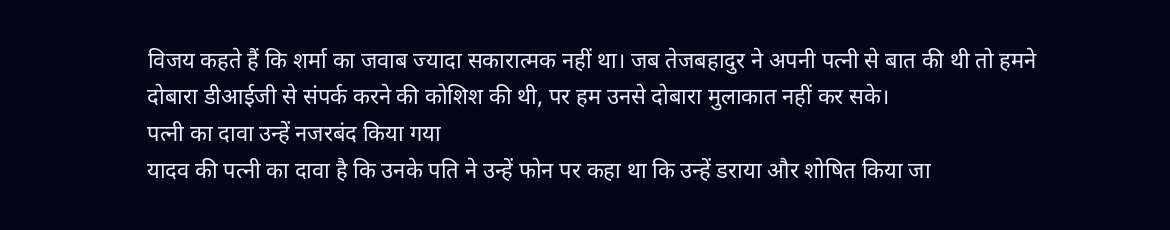विजय कहते हैं कि शर्मा का जवाब ज्यादा सकारात्मक नहीं था। जब तेजबहादुर ने अपनी पत्नी से बात की थी तो हमने दोबारा डीआईजी से संपर्क करने की कोशिश की थी, पर हम उनसे दोबारा मुलाकात नहीं कर सके।
पत्नी का दावा उन्हें नजरबंद किया गया
यादव की पत्नी का दावा है कि उनके पति ने उन्हें फोन पर कहा था कि उन्हें डराया और शोषित किया जा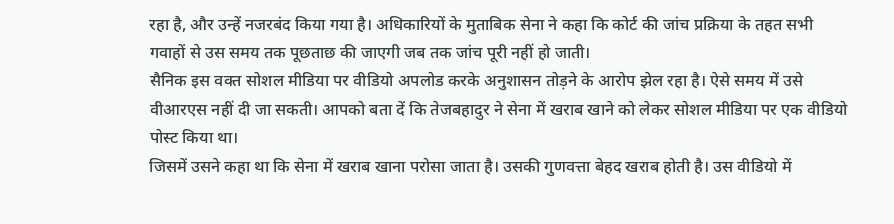रहा है, और उन्हें नजरबंद किया गया है। अधिकारियों के मुताबिक सेना ने कहा कि कोर्ट की जांच प्रक्रिया के तहत सभी गवाहों से उस समय तक पूछताछ की जाएगी जब तक जांच पूरी नहीं हो जाती।
सैनिक इस वक्त सोशल मीडिया पर वीडियो अपलोड करके अनुशासन तोड़ने के आरोप झेल रहा है। ऐसे समय में उसे वीआरएस नहीं दी जा सकती। आपको बता दें कि तेजबहादुर ने सेना में खराब खाने को लेकर सोशल मीडिया पर एक वीडियो पोस्ट किया था।
जिसमें उसने कहा था कि सेना में खराब खाना परोसा जाता है। उसकी गुणवत्ता बेहद खराब होती है। उस वीडियो में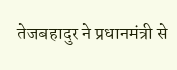तेजबहादुर ने प्रधानमंत्री से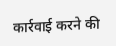कार्रवाई करने की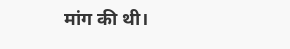मांग की थी।